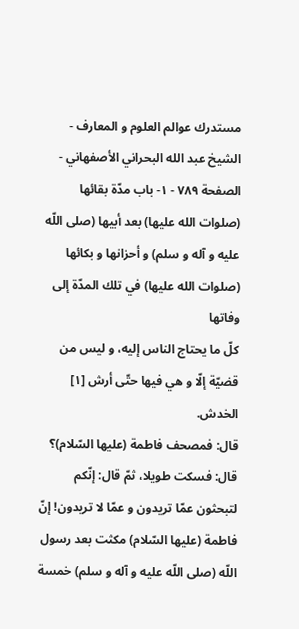مستدرك عوالم العلوم و المعارف - الشيخ عبد الله البحراني الأصفهاني - الصفحة ٧٨٩ - ١- باب مدّة بقائها (صلوات الله عليها) بعد أبيها (صلى اللّه عليه و آله و سلم) و أحزانها و بكائها (صلوات الله عليها) في تلك المدّة إلى وفاتها
كلّ ما يحتاج الناس إليه، و ليس من قضيّة إلّا و هي فيها حتّى أرش [١] الخدش.
قال: فمصحف فاطمة (عليها السّلام)؟
قال: فسكت طويلا، ثمّ قال: إنّكم لتبحثون عمّا تريدون و عمّا لا تريدون! إنّ فاطمة (عليها السّلام) مكثت بعد رسول اللّه (صلى اللّه عليه و آله و سلم) خمسة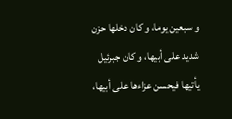و سبعين يوما، و كان دخلها حزن شديد على أبيها، و كان جبرئيل يأتيها فيحسن عزاءها على أبيها،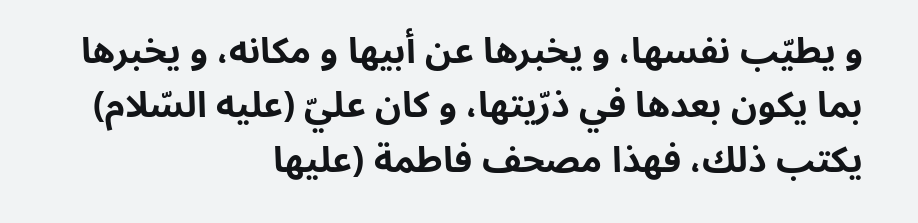و يطيّب نفسها، و يخبرها عن أبيها و مكانه، و يخبرها بما يكون بعدها في ذرّيتها، و كان عليّ (عليه السّلام) يكتب ذلك، فهذا مصحف فاطمة (عليها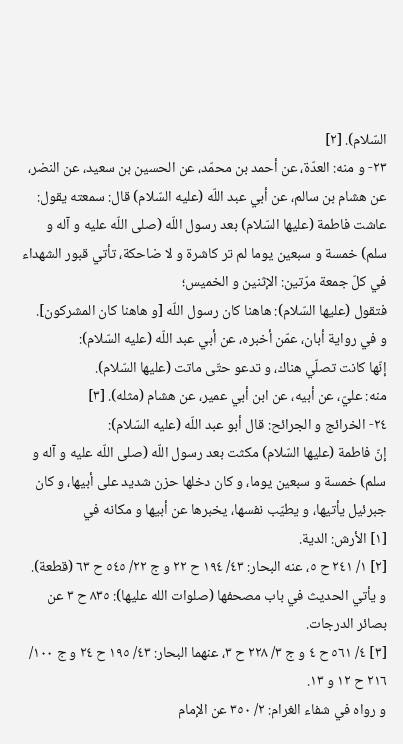السّلام). [٢]
٢٣- و منه: العدّة، عن أحمد بن محمّد، عن الحسين بن سعيد، عن النضر، عن هشام بن سالم، عن أبي عبد اللّه (عليه السّلام) قال: سمعته يقول:
عاشت فاطمة (عليها السّلام) بعد رسول اللّه (صلى اللّه عليه و آله و سلم) خمسة و سبعين يوما لم تر كاشرة و لا ضاحكة، تأتي قبور الشهداء في كلّ جمعة مرّتين: الإثنين و الخميس؛
فتقول (عليها السّلام): هاهنا كان رسول اللّه [و هاهنا كان المشركون].
و في رواية أبان، عمّن أخبره، عن أبي عبد اللّه (عليه السّلام):
إنّها كانت تصلّي هناك، و تدعو حتّى ماتت (عليها السّلام).
منه: عليّ، عن أبيه، عن ابن أبي عمير، عن هشام (مثله). [٣]
٢٤- الخرائج و الجرائح: قال أبو عبد اللّه (عليه السّلام):
إنّ فاطمة (عليها السّلام) مكثت بعد رسول اللّه (صلى اللّه عليه و آله و سلم) خمسة و سبعين يوما، و كان دخلها حزن شديد على أبيها، و كان جبرئيل يأتيها، و يطيّب نفسها، يخبرها عن أبيها و مكانه في
[١] الأرش: الدية.
[٢] ١/ ٢٤١ ح ٥، عنه البحار: ٤٣/ ١٩٤ ح ٢٢ و ج ٢٢/ ٥٤٥ ح ٦٣ (قطعة).
و يأتي الحديث في باب مصحفها (صلوات الله عليها): ٨٣٥ ح ٣ عن بصائر الدرجات.
[٣] ٤/ ٥٦١ ح ٤ و ج ٣/ ٢٢٨ ح ٣، عنهما البحار: ٤٣/ ١٩٥ ح ٢٤ و ج ١٠٠/ ٢١٦ ح ١٢ و ١٣.
و رواه في شفاء الغرام: ٢/ ٣٥٠ عن الإمام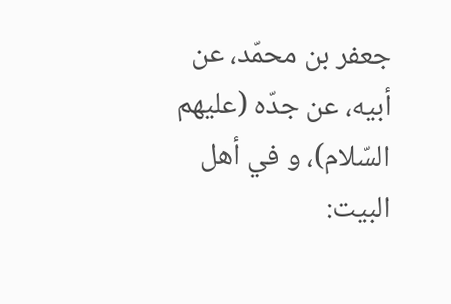جعفر بن محمّد، عن أبيه، عن جدّه (عليهم السّلام)، و في أهل البيت: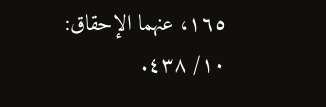١٦٥، عنهما الإحقاق: ١٠/ ٤٣٨.